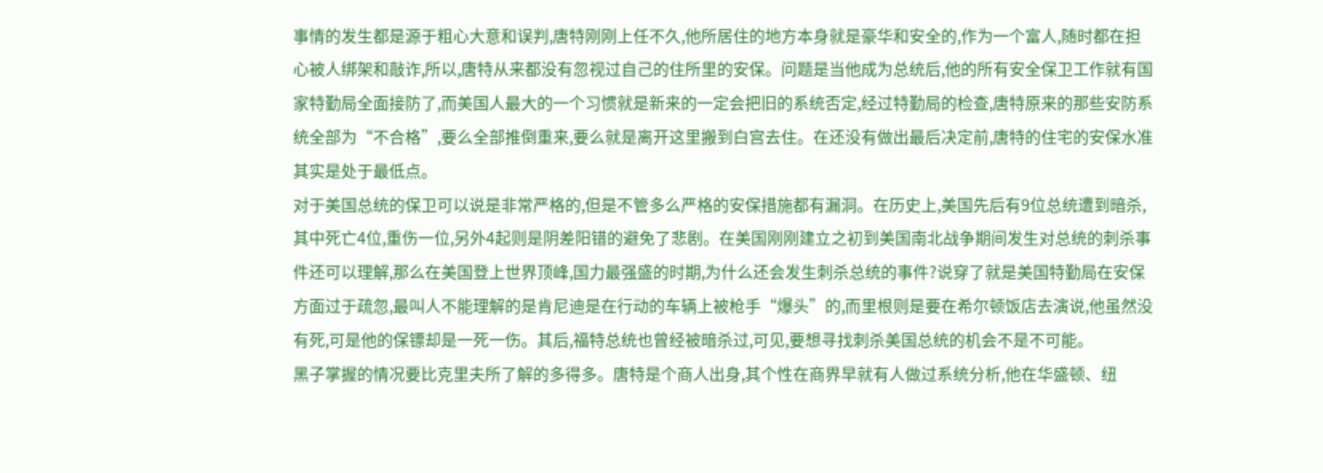事情的发生都是源于粗心大意和误判,唐特刚刚上任不久,他所居住的地方本身就是豪华和安全的,作为一个富人,随时都在担心被人绑架和敲诈,所以,唐特从来都没有忽视过自己的住所里的安保。问题是当他成为总统后,他的所有安全保卫工作就有国家特勤局全面接防了,而美国人最大的一个习惯就是新来的一定会把旧的系统否定,经过特勤局的检查,唐特原来的那些安防系统全部为“不合格”,要么全部推倒重来,要么就是离开这里搬到白宫去住。在还没有做出最后决定前,唐特的住宅的安保水准其实是处于最低点。
对于美国总统的保卫可以说是非常严格的,但是不管多么严格的安保措施都有漏洞。在历史上,美国先后有9位总统遭到暗杀,其中死亡4位,重伤一位,另外4起则是阴差阳错的避免了悲剧。在美国刚刚建立之初到美国南北战争期间发生对总统的刺杀事件还可以理解,那么在美国登上世界顶峰,国力最强盛的时期,为什么还会发生刺杀总统的事件?说穿了就是美国特勤局在安保方面过于疏忽,最叫人不能理解的是肯尼迪是在行动的车辆上被枪手“爆头”的,而里根则是要在希尔顿饭店去演说,他虽然没有死,可是他的保镖却是一死一伤。其后,福特总统也曾经被暗杀过,可见,要想寻找刺杀美国总统的机会不是不可能。
黑子掌握的情况要比克里夫所了解的多得多。唐特是个商人出身,其个性在商界早就有人做过系统分析,他在华盛顿、纽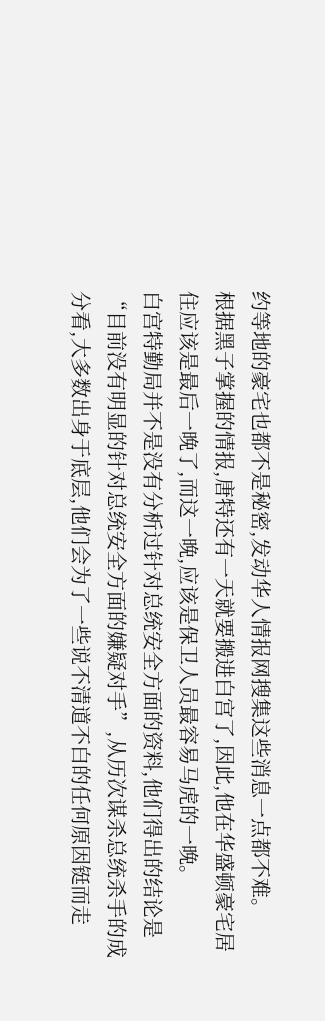约等地的豪宅也都不是秘密,发动华人情报网搜集这些消息一点都不难。
根据黑子掌握的情报,唐特还有一天就要搬进白宫了,因此,他在华盛顿豪宅居住应该是最后一晚了,而这一晚,应该是保卫人员最容易马虎的一晚。
白宫特勤局并不是没有分析过针对总统安全方面的资料,他们得出的结论是“目前没有明显的针对总统安全方面的嫌疑对手”,从历次谋杀总统杀手的成分看,大多数出身于底层,他们会为了一些说不清道不白的任何原因铤而走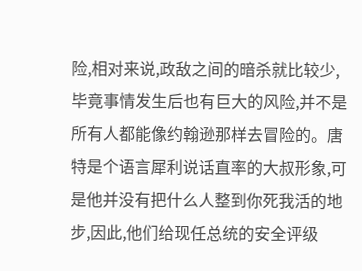险,相对来说,政敌之间的暗杀就比较少,毕竟事情发生后也有巨大的风险,并不是所有人都能像约翰逊那样去冒险的。唐特是个语言犀利说话直率的大叔形象,可是他并没有把什么人整到你死我活的地步,因此,他们给现任总统的安全评级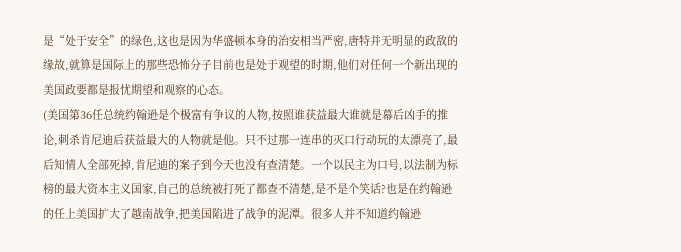是“处于安全”的绿色,这也是因为华盛顿本身的治安相当严密,唐特并无明显的政敌的缘故,就算是国际上的那些恐怖分子目前也是处于观望的时期,他们对任何一个新出现的美国政要都是报忧期望和观察的心态。
(美国第36任总统约翰逊是个极富有争议的人物,按照谁获益最大谁就是幕后凶手的推论,刺杀肯尼迪后获益最大的人物就是他。只不过那一连串的灭口行动玩的太漂亮了,最后知情人全部死掉,肯尼迪的案子到今天也没有查清楚。一个以民主为口号,以法制为标榜的最大资本主义国家,自己的总统被打死了都查不清楚,是不是个笑话?也是在约翰逊的任上美国扩大了越南战争,把美国陷进了战争的泥潭。很多人并不知道约翰逊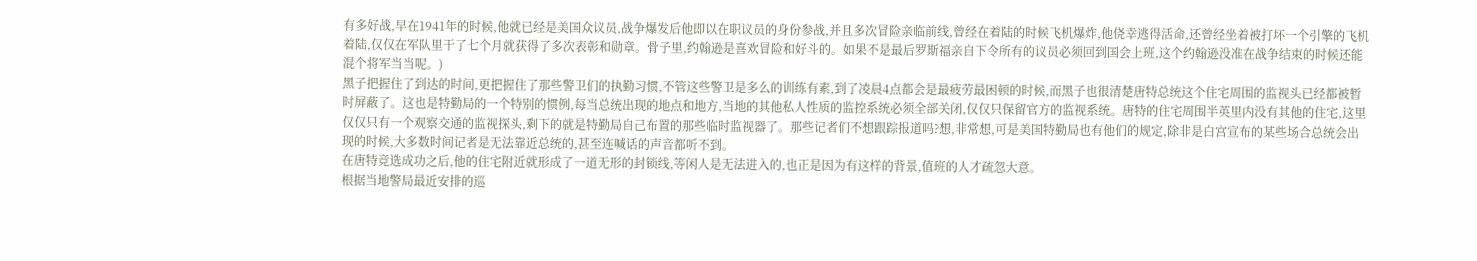有多好战,早在1941年的时候,他就已经是美国众议员,战争爆发后他即以在职议员的身份参战,并且多次冒险亲临前线,曾经在着陆的时候飞机爆炸,他侥幸逃得活命,还曾经坐着被打坏一个引擎的飞机着陆,仅仅在军队里干了七个月就获得了多次表彰和勋章。骨子里,约翰逊是喜欢冒险和好斗的。如果不是最后罗斯福亲自下令所有的议员必须回到国会上班,这个约翰逊没准在战争结束的时候还能混个将军当当呢。)
黑子把握住了到达的时间,更把握住了那些警卫们的执勤习惯,不管这些警卫是多么的训练有素,到了凌晨4点都会是最疲劳最困顿的时候,而黑子也很清楚唐特总统这个住宅周围的监视头已经都被暂时屏蔽了。这也是特勤局的一个特别的惯例,每当总统出现的地点和地方,当地的其他私人性质的监控系统必须全部关闭,仅仅只保留官方的监视系统。唐特的住宅周围半英里内没有其他的住宅,这里仅仅只有一个观察交通的监视探头,剩下的就是特勤局自己布置的那些临时监视器了。那些记者们不想跟踪报道吗?想,非常想,可是美国特勤局也有他们的规定,除非是白宫宣布的某些场合总统会出现的时候,大多数时间记者是无法靠近总统的,甚至连喊话的声音都听不到。
在唐特竞选成功之后,他的住宅附近就形成了一道无形的封锁线,等闲人是无法进入的,也正是因为有这样的背景,值班的人才疏忽大意。
根据当地警局最近安排的巡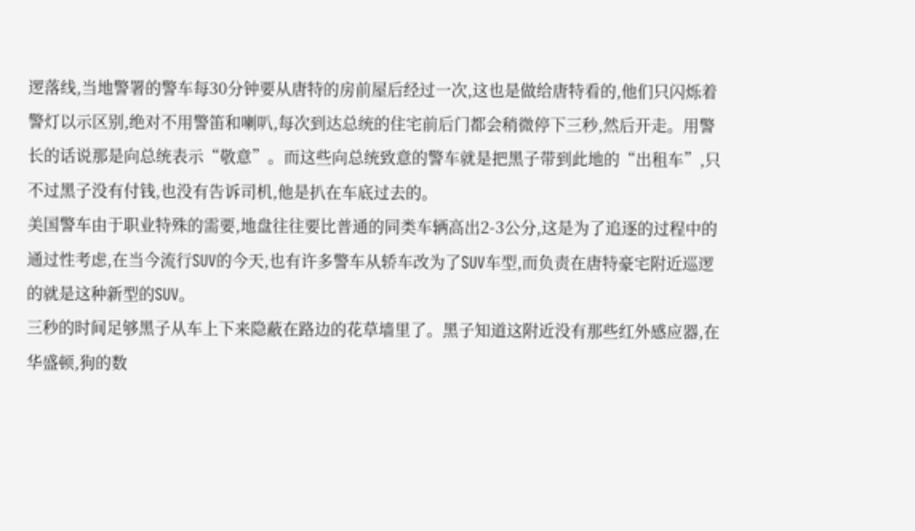逻落线,当地警署的警车每30分钟要从唐特的房前屋后经过一次,这也是做给唐特看的,他们只闪烁着警灯以示区别,绝对不用警笛和喇叭,每次到达总统的住宅前后门都会稍微停下三秒,然后开走。用警长的话说那是向总统表示“敬意”。而这些向总统致意的警车就是把黑子带到此地的“出租车”,只不过黑子没有付钱,也没有告诉司机,他是扒在车底过去的。
美国警车由于职业特殊的需要,地盘往往要比普通的同类车辆高出2-3公分,这是为了追逐的过程中的通过性考虑,在当今流行SUV的今天,也有许多警车从轿车改为了SUV车型,而负责在唐特豪宅附近巡逻的就是这种新型的SUV。
三秒的时间足够黑子从车上下来隐蔽在路边的花草墙里了。黑子知道这附近没有那些红外感应器,在华盛顿,狗的数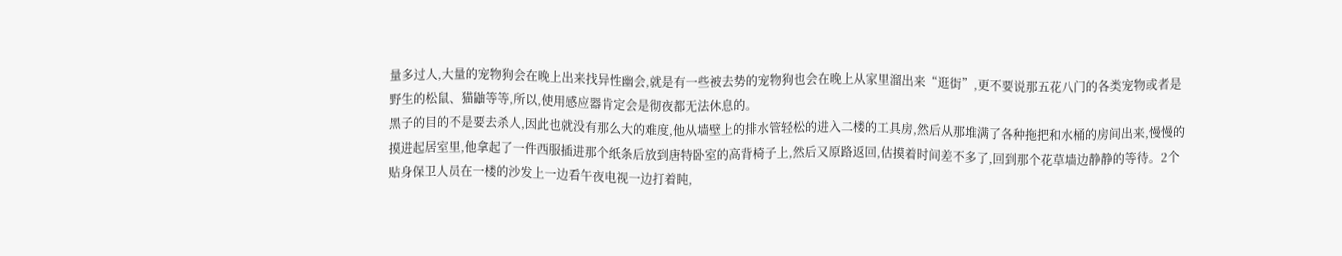量多过人,大量的宠物狗会在晚上出来找异性幽会,就是有一些被去势的宠物狗也会在晚上从家里溜出来“逛街”,更不要说那五花八门的各类宠物或者是野生的松鼠、猫鼬等等,所以,使用感应器肯定会是彻夜都无法休息的。
黑子的目的不是要去杀人,因此也就没有那么大的难度,他从墙壁上的排水管轻松的进入二楼的工具房,然后从那堆满了各种拖把和水桶的房间出来,慢慢的摸进起居室里,他拿起了一件西服插进那个纸条后放到唐特卧室的高背椅子上,然后又原路返回,估摸着时间差不多了,回到那个花草墙边静静的等待。2个贴身保卫人员在一楼的沙发上一边看午夜电视一边打着盹,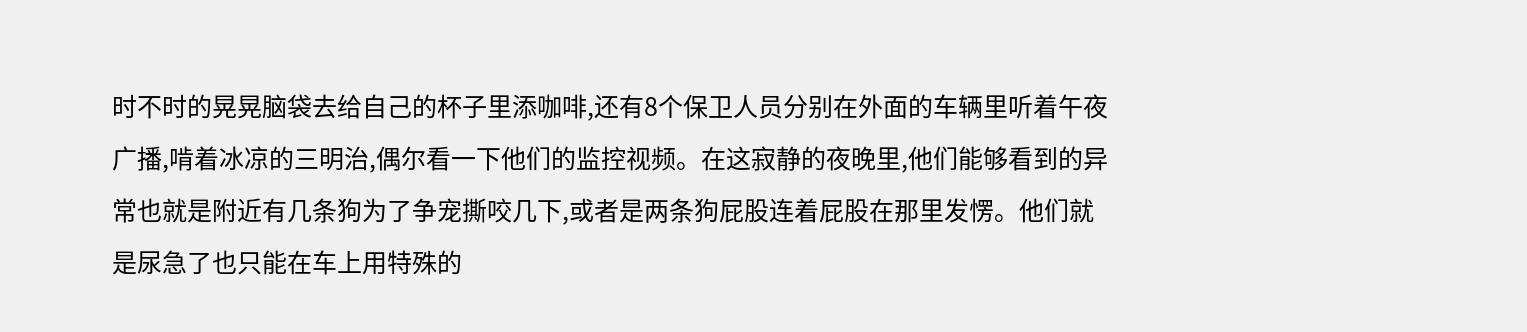时不时的晃晃脑袋去给自己的杯子里添咖啡,还有8个保卫人员分别在外面的车辆里听着午夜广播,啃着冰凉的三明治,偶尔看一下他们的监控视频。在这寂静的夜晚里,他们能够看到的异常也就是附近有几条狗为了争宠撕咬几下,或者是两条狗屁股连着屁股在那里发愣。他们就是尿急了也只能在车上用特殊的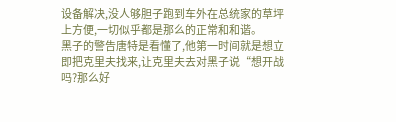设备解决,没人够胆子跑到车外在总统家的草坪上方便,一切似乎都是那么的正常和和谐。
黑子的警告唐特是看懂了,他第一时间就是想立即把克里夫找来,让克里夫去对黑子说“想开战吗?那么好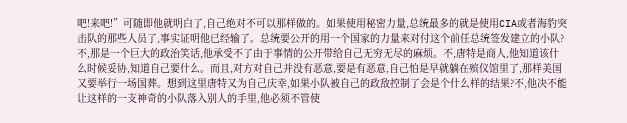吧!来吧!”可随即他就明白了,自己绝对不可以那样做的。如果使用秘密力量,总统最多的就是使用CIA或者海豹突击队的那些人员了,事实证明他已经输了。总统要公开的用一个国家的力量来对付这个前任总统签发建立的小队?不,那是一个巨大的政治笑话,他承受不了由于事情的公开带给自己无穷无尽的麻烦。不,唐特是商人,他知道该什么时候妥协,知道自己要什么。而且,对方对自己并没有恶意,要是有恶意,自己怕是早就躺在殡仪馆里了,那样美国又要举行一场国葬。想到这里唐特又为自己庆幸,如果小队被自己的政敌控制了会是个什么样的结果?不,他决不能让这样的一支神奇的小队落入别人的手里,他必须不管使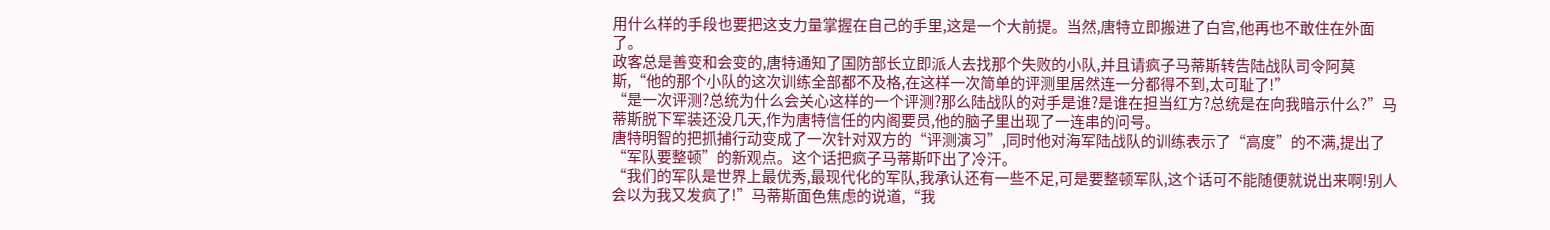用什么样的手段也要把这支力量掌握在自己的手里,这是一个大前提。当然,唐特立即搬进了白宫,他再也不敢住在外面了。
政客总是善变和会变的,唐特通知了国防部长立即派人去找那个失败的小队,并且请疯子马蒂斯转告陆战队司令阿莫斯,“他的那个小队的这次训练全部都不及格,在这样一次简单的评测里居然连一分都得不到,太可耻了!”
“是一次评测?总统为什么会关心这样的一个评测?那么陆战队的对手是谁?是谁在担当红方?总统是在向我暗示什么?”马蒂斯脱下军装还没几天,作为唐特信任的内阁要员,他的脑子里出现了一连串的问号。
唐特明智的把抓捕行动变成了一次针对双方的“评测演习”,同时他对海军陆战队的训练表示了“高度”的不满,提出了“军队要整顿”的新观点。这个话把疯子马蒂斯吓出了冷汗。
“我们的军队是世界上最优秀,最现代化的军队,我承认还有一些不足,可是要整顿军队,这个话可不能随便就说出来啊!别人会以为我又发疯了!”马蒂斯面色焦虑的说道,“我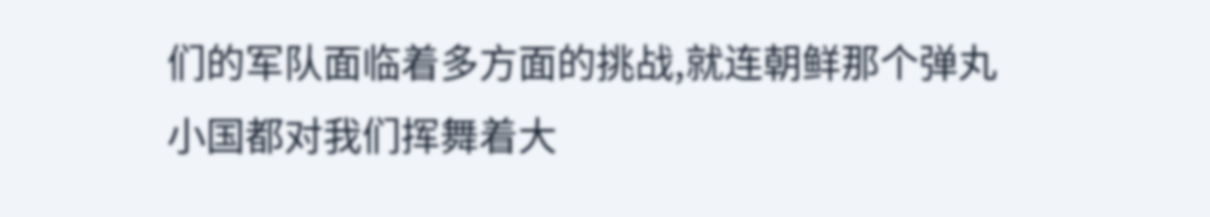们的军队面临着多方面的挑战,就连朝鲜那个弹丸小国都对我们挥舞着大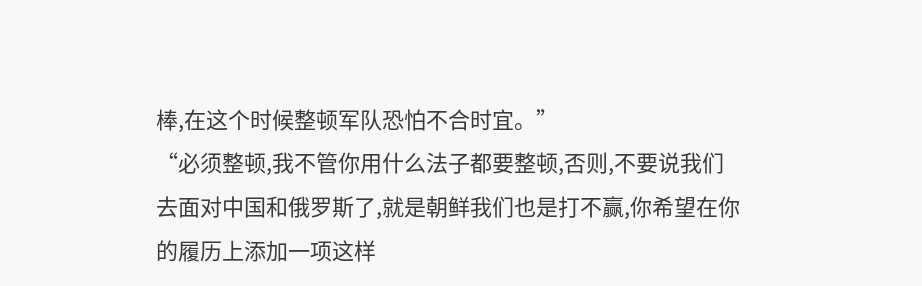棒,在这个时候整顿军队恐怕不合时宜。”
“必须整顿,我不管你用什么法子都要整顿,否则,不要说我们去面对中国和俄罗斯了,就是朝鲜我们也是打不赢,你希望在你的履历上添加一项这样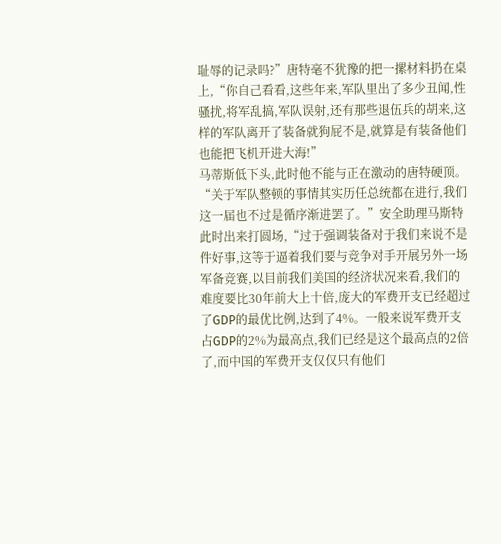耻辱的记录吗?”唐特毫不犹豫的把一摞材料扔在桌上,“你自己看看,这些年来,军队里出了多少丑闻,性骚扰,将军乱搞,军队误射,还有那些退伍兵的胡来,这样的军队离开了装备就狗屁不是,就算是有装备他们也能把飞机开进大海!”
马蒂斯低下头,此时他不能与正在激动的唐特硬顶。
“关于军队整顿的事情其实历任总统都在进行,我们这一届也不过是循序渐进罢了。”安全助理马斯特此时出来打圆场,“过于强调装备对于我们来说不是件好事,这等于逼着我们要与竞争对手开展另外一场军备竞赛,以目前我们美国的经济状况来看,我们的难度要比30年前大上十倍,庞大的军费开支已经超过了GDP的最优比例,达到了4%。一般来说军费开支占GDP的2%为最高点,我们已经是这个最高点的2倍了,而中国的军费开支仅仅只有他们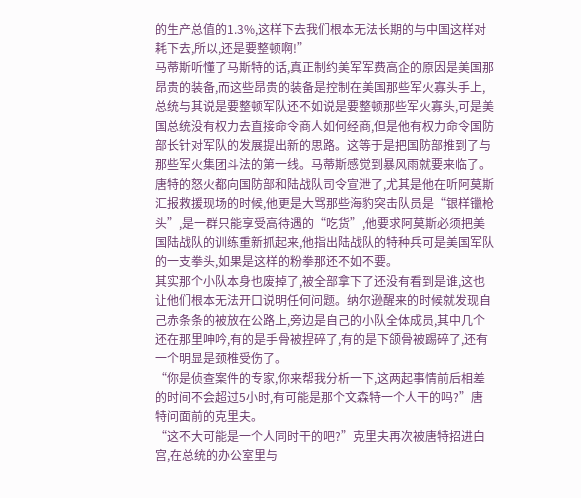的生产总值的1.3%,这样下去我们根本无法长期的与中国这样对耗下去,所以,还是要整顿啊!”
马蒂斯听懂了马斯特的话,真正制约美军军费高企的原因是美国那昂贵的装备,而这些昂贵的装备是控制在美国那些军火寡头手上,总统与其说是要整顿军队还不如说是要整顿那些军火寡头,可是美国总统没有权力去直接命令商人如何经商,但是他有权力命令国防部长针对军队的发展提出新的思路。这等于是把国防部推到了与那些军火集团斗法的第一线。马蒂斯感觉到暴风雨就要来临了。
唐特的怒火都向国防部和陆战队司令宣泄了,尤其是他在听阿莫斯汇报救援现场的时候,他更是大骂那些海豹突击队员是“银样镴枪头”,是一群只能享受高待遇的“吃货”,他要求阿莫斯必须把美国陆战队的训练重新抓起来,他指出陆战队的特种兵可是美国军队的一支拳头,如果是这样的粉拳那还不如不要。
其实那个小队本身也废掉了,被全部拿下了还没有看到是谁,这也让他们根本无法开口说明任何问题。纳尔逊醒来的时候就发现自己赤条条的被放在公路上,旁边是自己的小队全体成员,其中几个还在那里呻吟,有的是手骨被捏碎了,有的是下颌骨被踢碎了,还有一个明显是颈椎受伤了。
“你是侦查案件的专家,你来帮我分析一下,这两起事情前后相差的时间不会超过5小时,有可能是那个文森特一个人干的吗?”唐特问面前的克里夫。
“这不大可能是一个人同时干的吧?”克里夫再次被唐特招进白宫,在总统的办公室里与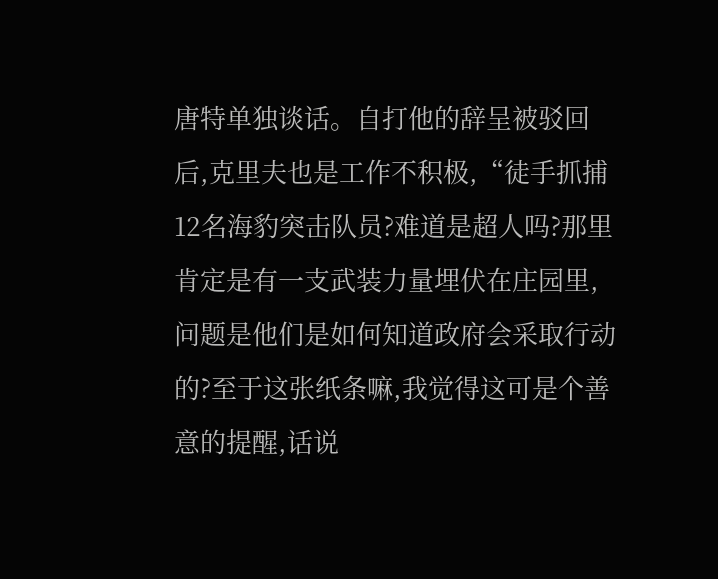唐特单独谈话。自打他的辞呈被驳回后,克里夫也是工作不积极,“徒手抓捕12名海豹突击队员?难道是超人吗?那里肯定是有一支武装力量埋伏在庄园里,问题是他们是如何知道政府会采取行动的?至于这张纸条嘛,我觉得这可是个善意的提醒,话说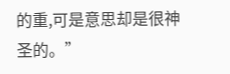的重,可是意思却是很神圣的。”